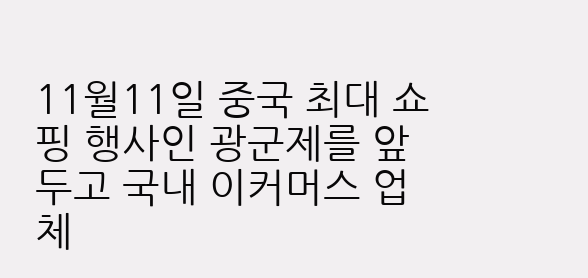11월11일 중국 최대 쇼핑 행사인 광군제를 앞두고 국내 이커머스 업체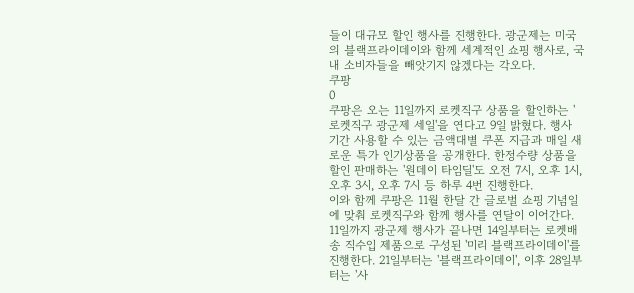들이 대규모 할인 행사를 진행한다. 광군제는 미국의 블랙프라이데이와 함께 세계적인 쇼핑 행사로, 국내 소비자들을 빼앗기지 않겠다는 각오다.
쿠팡
0
쿠팡은 오는 11일까지 로켓직구 상품을 할인하는 '로켓직구 광군제 세일'을 연다고 9일 밝혔다. 행사 기간 사용할 수 있는 금액대별 쿠폰 지급과 매일 새로운 특가 인기상품을 공개한다. 한정수량 상품을 할인 판매하는 '원데이 타임딜'도 오전 7시, 오후 1시, 오후 3시, 오후 7시 등 하루 4번 진행한다.
이와 함께 쿠팡은 11월 한달 간 글로벌 쇼핑 기념일에 맞춰 로켓직구와 함께 행사를 연달이 이어간다. 11일까지 광군제 행사가 끝나면 14일부터는 로켓배송 직수입 제품으로 구성된 '미리 블랙프라이데이'를 진행한다. 21일부터는 '블랙프라이데이', 이후 28일부터는 '사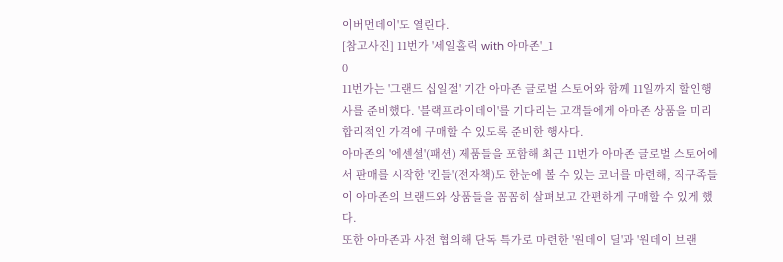이버먼데이'도 열린다.
[참고사진] 11번가 '세일홀릭 with 아마존'_1
0
11번가는 '그랜드 십일절' 기간 아마존 글로벌 스토어와 함께 11일까지 할인행사를 준비했다. '블랙프라이데이'를 기다리는 고객들에게 아마존 상품을 미리 합리적인 가격에 구매할 수 있도록 준비한 행사다.
아마존의 '에센셜'(패션) 제품들을 포함해 최근 11번가 아마존 글로벌 스토어에서 판매를 시작한 '킨들'(전자책)도 한눈에 볼 수 있는 코너를 마련해, 직구족들이 아마존의 브랜드와 상품들을 꼼꼼히 살펴보고 간편하게 구매할 수 있게 했다.
또한 아마존과 사전 협의해 단독 특가로 마련한 '원데이 딜'과 '원데이 브랜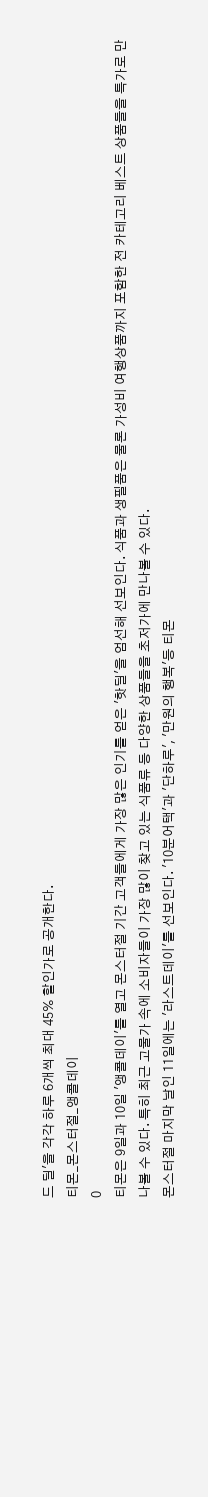드 딜'을 각각 하루 6개씩 최대 45% 할인가로 공개한다.
티몬_몬스터절_앵콜데이
0
티몬은 9일과 10일 '앵콜데이'를 열고 몬스터절 기간 고객들에게 가장 많은 인기를 얻은 '핫딜'을 엄선해 선보인다. 식품과 생필품은 물론 가성비 여행상품까지 포함한 전 카테고리 베스트 상품들을 특가로 만나볼 수 있다. 특히 최근 고물가 속에 소비자들이 가장 많이 찾고 있는 식품류 등 다양한 상품들을 초저가에 만나볼 수 있다.
몬스터절 마지막 날인 11일에는 '라스트데이'를 선보인다. '10분어택'과 '단하루', '만원의 행복'등 티몬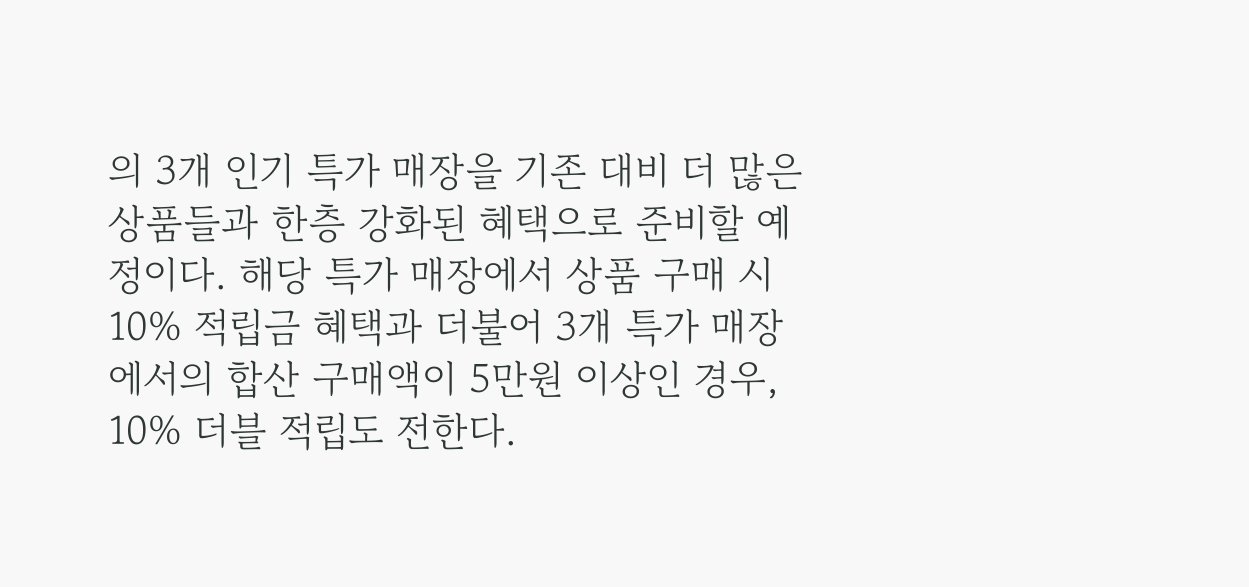의 3개 인기 특가 매장을 기존 대비 더 많은 상품들과 한층 강화된 혜택으로 준비할 예정이다. 해당 특가 매장에서 상품 구매 시 10% 적립금 혜택과 더불어 3개 특가 매장에서의 합산 구매액이 5만원 이상인 경우, 10% 더블 적립도 전한다.